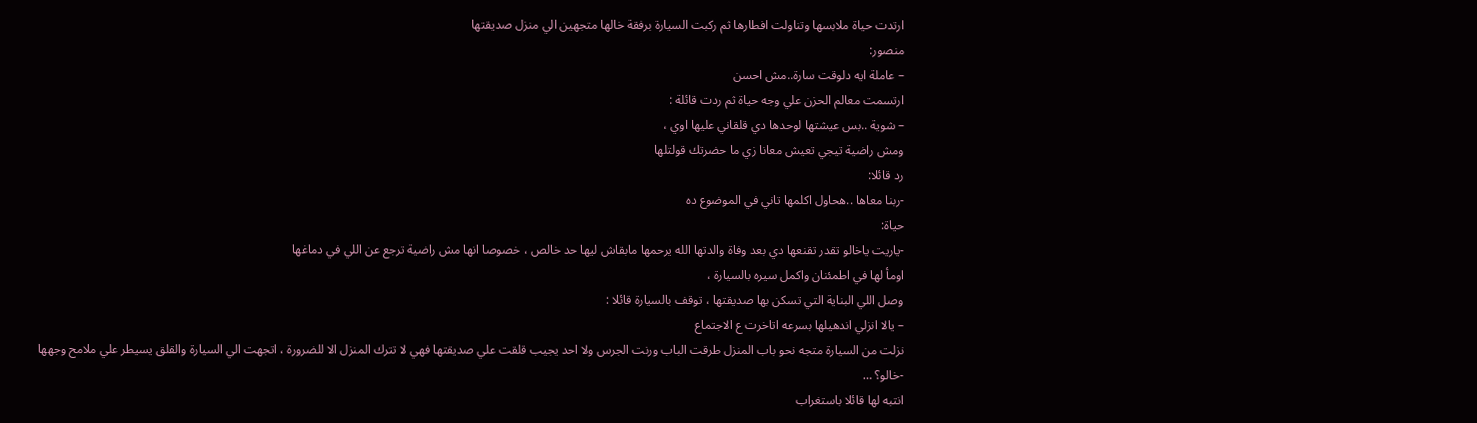ارتدت حياة ملابسها وتناولت افطارها ثم ركبت السيارة برفقة خالها متجهين الي منزل صديقتها
منصور:
– عاملة ايه دلوقت سارة..مش احسن
ارتسمت معالم الحزن علي وجه حياة ثم ردت قائلة :
– شوية ..بس عيشتها لوحدها دي قلقاني عليها اوي ،
ومش راضية تيجي تعيش معانا زي ما حضرتك قولتلها
رد قائلا:
-ربنا معاها ..هحاول اكلمها تاني في الموضوع ده
حياة:
-ياريت ياخالو تقدر تقنعها دي بعد وفاة والدتها الله يرحمها مابقاش ليها حد خالص ، خصوصا انها مش راضية ترجع عن اللي في دماغها
اومأ لها في اطمئنان واكمل سيره بالسيارة ،
وصل اللي البناية التي تسكن بها صديقتها ، توقف بالسيارة قائلا :
– يالا انزلي اندهيلها بسرعه اتاخرت ع الاجتماع
نزلت من السيارة متجه نحو باب المنزل طرقت الباب ورنت الجرس ولا احد يجيب قلقت علي صديقتها فهي لا تترك المنزل الا للضرورة ، اتجهت الي السيارة والقلق يسيطر علي ملامح وجهها
-خالو؟ …
انتبه لها قائلا باستغراب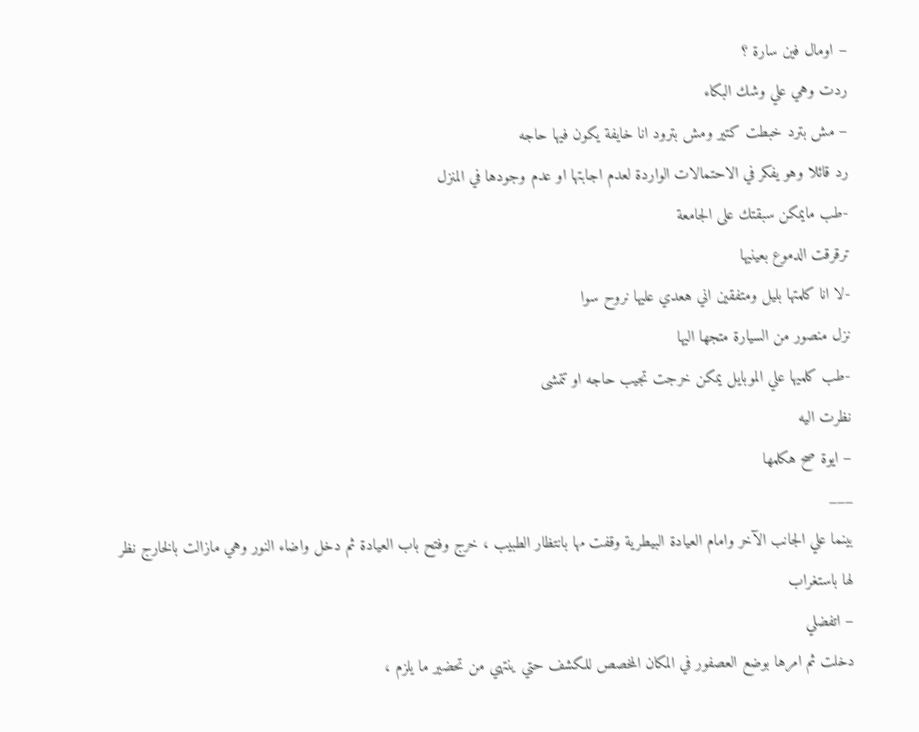– اومال فين سارة ؟
ردت وهي علي وشك البكاء
– مش بترد خبطت كتير ومش بترود انا خايفة يكون فيها حاجه
رد قائلا وهو يفكر في الاحتمالات الواردة لعدم اجابتها او عدم وجودها في المنزل
-طب مايمكن سبقتك على الجامعة
ترقرقت الدموع بعينيها
-لا انا كلمتها بليل ومتفقين اني هعدي عليها نروح سوا
نزل منصور من السيارة متجها اليها
-طب كلميها علي الموبايل يمكن خرجت تجيب حاجه او تتمشى
نظرت اليه
– ايوة صح هكلمها
___
بينما علي الجانب الآخر وامام العيادة البيطرية وقفت مها بانتظار الطبيب ، خرج وفتح باب العيادة ثم دخل واضاء النور وهي مازالت بالخارج نظر لها باستغراب
– اتفضلي
دخلت ثم امرها بوضع العصفور في المكان المخصص للكشف حتي ينتهي من تحضير ما يلزم ،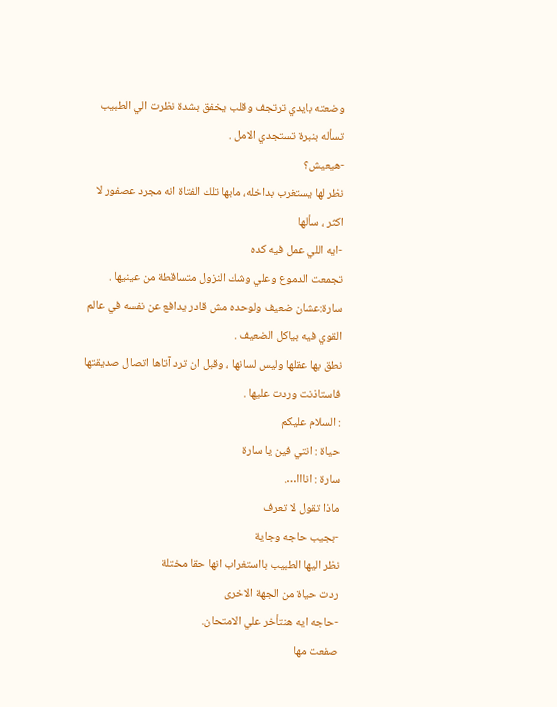وضعته بايدي ترتجف وقلب يخفق بشدة نظرت الي الطبيب تسأله بنبرة تستجدي الامل .
-هيعيش؟
نظر لها يستغرب بداخله، مابها تلك الفتاة انه مجرد عصفور لا اكثر ، سألها
-ايه اللي عمل فيه كده
تجمعت الدموع وعلي وشك النزول متساقطة من عينيها .
سارة:عشان ضعيف ولوحده مش قادر يدافع عن نفسه في عالم القوي فيه بياكل الضعيف .
نطق بها عقلها وليس لسانها ، وقبل ان ترد آتاها اتصال صديقتها فاستاذنت وردت عليها .
: السلام عليكم
حياة : انتي فين يا سارة
سارة : انااا….
ماذا تقول لا تعرف
-بجيب حاجه وجاية
نظر اليها الطبيب بااستغراب انها حقا مختلة
ردت حياة من الجهة الاخرى
-حاجه ايه هنتأخر علي الامتحان.
صفعت مها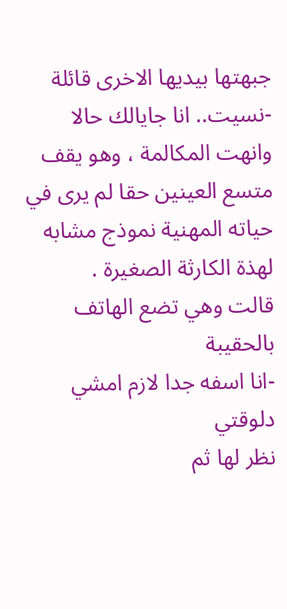جبهتها بيديها الاخرى قائلة
-نسيت.. انا جايالك حالا
وانهت المكالمة ، وهو يقف متسع العينين حقا لم يرى في حياته المهنية نموذج مشابه لهذة الكارثة الصغيرة .
قالت وهي تضع الهاتف بالحقيبة
-انا اسفه جدا لازم امشي دلوقتي
نظر لها ثم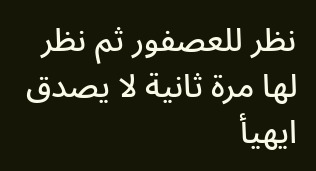نظر للعصفور ثم نظر لها مرة ثانية لا يصدق ايهيأ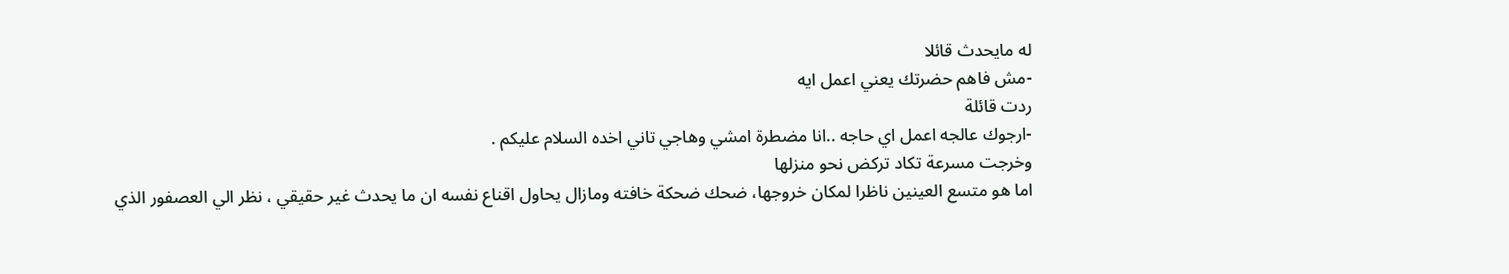له مايحدث قائلا
-مش فاهم حضرتك يعني اعمل ايه
ردت قائلة
-ارجوك عالجه اعمل اي حاجه ..انا مضطرة امشي وهاجي تاني اخده السلام عليكم .
وخرجت مسرعة تكاد تركض نحو منزلها
اما هو متسع العينين ناظرا لمكان خروجها، ضحك ضحكة خافته ومازال يحاول اقناع نفسه ان ما يحدث غير حقيقي ، نظر الي العصفور الذي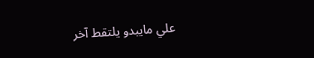علي مايبدو يلتقط آخر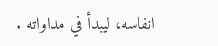انفاسه، ليبدأ في مداواته .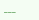___